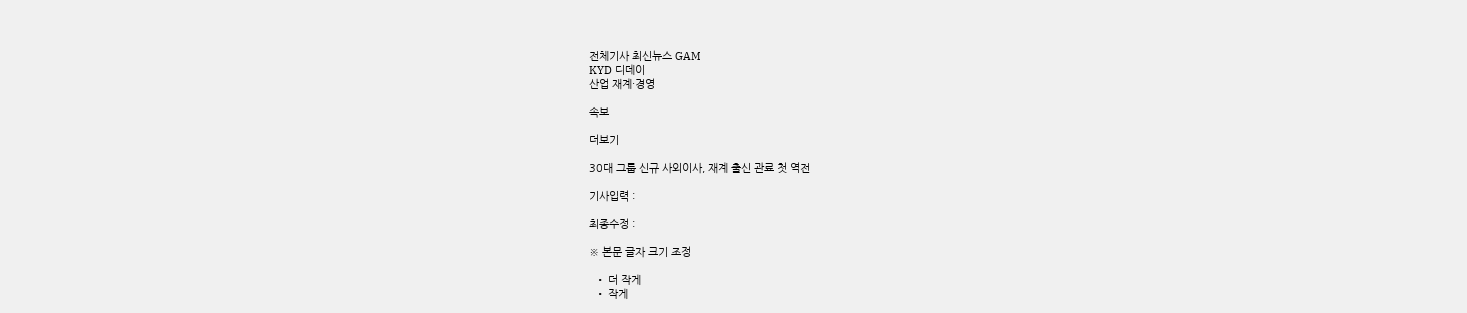전체기사 최신뉴스 GAM
KYD 디데이
산업 재계·경영

속보

더보기

30대 그룹 신규 사외이사, 재계 출신 관료 첫 역전

기사입력 :

최종수정 :

※ 본문 글자 크기 조정

  • 더 작게
  • 작게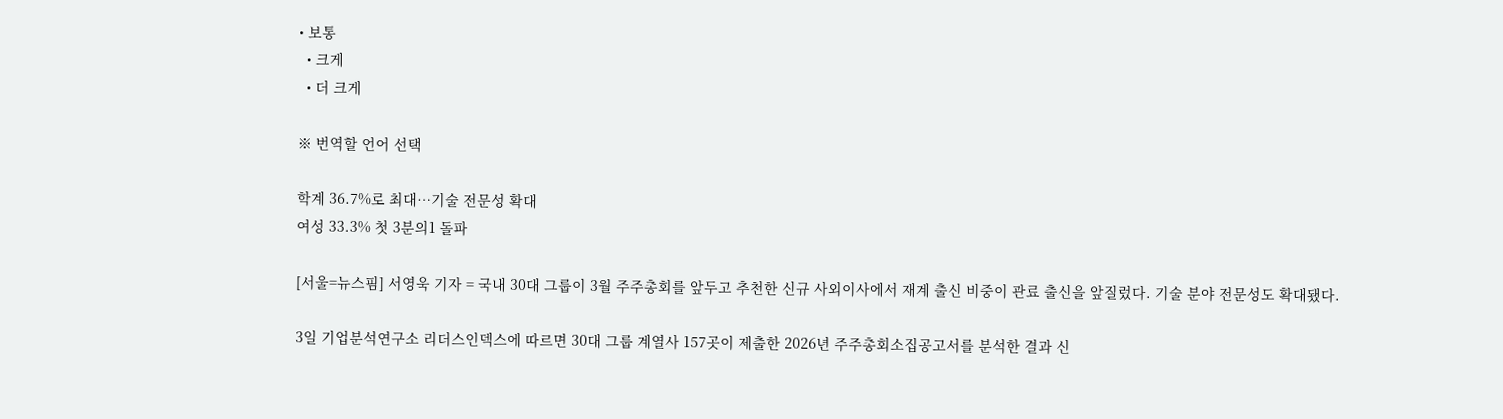• 보통
  • 크게
  • 더 크게

※ 번역할 언어 선택

학계 36.7%로 최대…기술 전문성 확대
여성 33.3% 첫 3분의1 돌파

[서울=뉴스핌] 서영욱 기자 = 국내 30대 그룹이 3월 주주총회를 앞두고 추천한 신규 사외이사에서 재계 출신 비중이 관료 출신을 앞질렀다. 기술 분야 전문성도 확대됐다.

3일 기업분석연구소 리더스인덱스에 따르면 30대 그룹 계열사 157곳이 제출한 2026년 주주총회소집공고서를 분석한 결과 신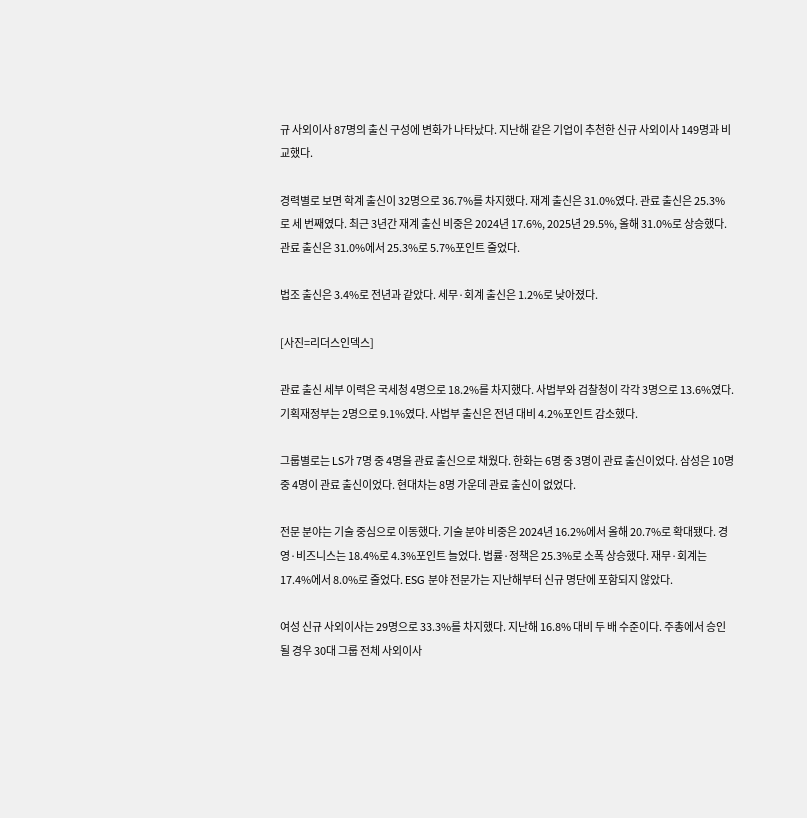규 사외이사 87명의 출신 구성에 변화가 나타났다. 지난해 같은 기업이 추천한 신규 사외이사 149명과 비교했다.

경력별로 보면 학계 출신이 32명으로 36.7%를 차지했다. 재계 출신은 31.0%였다. 관료 출신은 25.3%로 세 번째였다. 최근 3년간 재계 출신 비중은 2024년 17.6%, 2025년 29.5%, 올해 31.0%로 상승했다. 관료 출신은 31.0%에서 25.3%로 5.7%포인트 줄었다.

법조 출신은 3.4%로 전년과 같았다. 세무·회계 출신은 1.2%로 낮아졌다.

[사진=리더스인덱스]

관료 출신 세부 이력은 국세청 4명으로 18.2%를 차지했다. 사법부와 검찰청이 각각 3명으로 13.6%였다. 기획재정부는 2명으로 9.1%였다. 사법부 출신은 전년 대비 4.2%포인트 감소했다.

그룹별로는 LS가 7명 중 4명을 관료 출신으로 채웠다. 한화는 6명 중 3명이 관료 출신이었다. 삼성은 10명 중 4명이 관료 출신이었다. 현대차는 8명 가운데 관료 출신이 없었다.

전문 분야는 기술 중심으로 이동했다. 기술 분야 비중은 2024년 16.2%에서 올해 20.7%로 확대됐다. 경영·비즈니스는 18.4%로 4.3%포인트 늘었다. 법률·정책은 25.3%로 소폭 상승했다. 재무·회계는 17.4%에서 8.0%로 줄었다. ESG 분야 전문가는 지난해부터 신규 명단에 포함되지 않았다.

여성 신규 사외이사는 29명으로 33.3%를 차지했다. 지난해 16.8% 대비 두 배 수준이다. 주총에서 승인될 경우 30대 그룹 전체 사외이사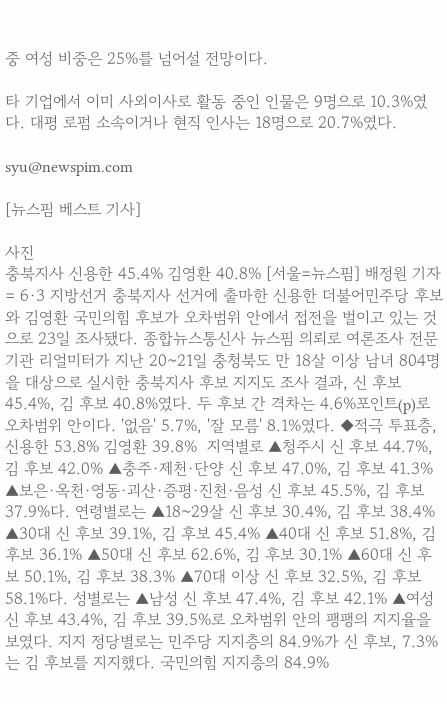중 여성 비중은 25%를 넘어설 전망이다.

타 기업에서 이미 사외이사로 활동 중인 인물은 9명으로 10.3%였다. 대평 로펌 소속이거나 현직 인사는 18명으로 20.7%였다.

syu@newspim.com

[뉴스핌 베스트 기사]

사진
충북지사 신용한 45.4% 김영환 40.8% [서울=뉴스핌] 배정원 기자 = 6·3 지방선거 충북지사 선거에 출마한 신용한 더불어민주당 후보와 김영환 국민의힘 후보가 오차범위 안에서 접전을 벌이고 있는 것으로 23일 조사됐다. 종합뉴스통신사 뉴스핌 의뢰로 여론조사 전문기관 리얼미터가 지난 20~21일 충청북도 만 18살 이상 남녀 804명을 대상으로 실시한 충북지사 후보 지지도 조사 결과, 신 후보 45.4%, 김 후보 40.8%였다. 두 후보 간 격차는 4.6%포인트(p)로 오차범위 안이다. '없음' 5.7%, '잘 모름' 8.1%였다. ◆적극 투표층, 신용한 53.8% 김영환 39.8%  지역별로 ▲청주시 신 후보 44.7%, 김 후보 42.0% ▲충주·제천·단양 신 후보 47.0%, 김 후보 41.3% ▲보은·옥천·영동·괴산·증평·진천·음성 신 후보 45.5%, 김 후보 37.9%다. 연령별로는 ▲18~29살 신 후보 30.4%, 김 후보 38.4% ▲30대 신 후보 39.1%, 김 후보 45.4% ▲40대 신 후보 51.8%, 김 후보 36.1% ▲50대 신 후보 62.6%, 김 후보 30.1% ▲60대 신 후보 50.1%, 김 후보 38.3% ▲70대 이상 신 후보 32.5%, 김 후보 58.1%다. 성별로는 ▲남성 신 후보 47.4%, 김 후보 42.1% ▲여성 신 후보 43.4%, 김 후보 39.5%로 오차범위 안의 팽팽의 지지율을 보였다. 지지 정당별로는 민주당 지지층의 84.9%가 신 후보, 7.3%는 김 후보를 지지했다. 국민의힘 지지층의 84.9%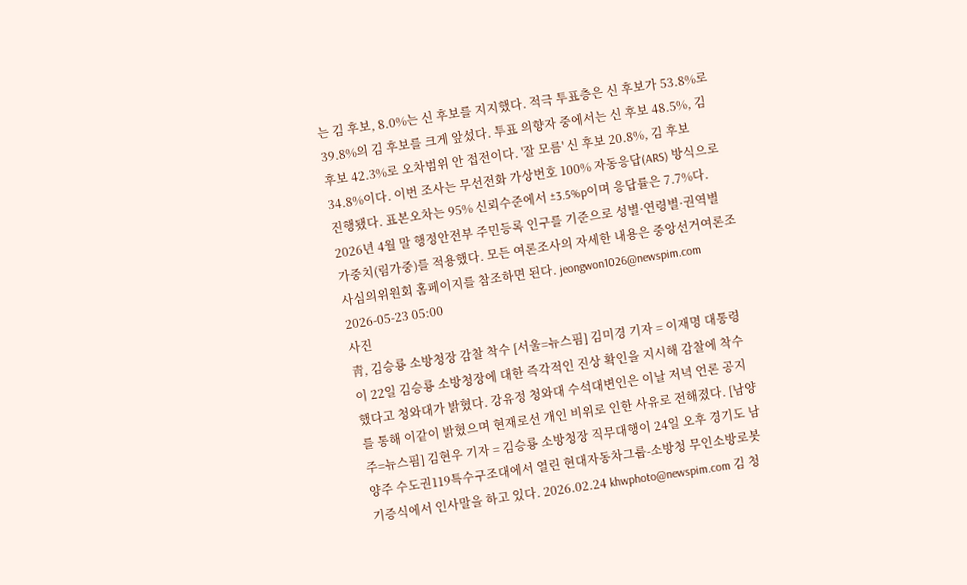는 김 후보, 8.0%는 신 후보를 지지했다. 적극 투표층은 신 후보가 53.8%로 39.8%의 김 후보를 크게 앞섰다. 투표 의향자 중에서는 신 후보 48.5%, 김 후보 42.3%로 오차범위 안 접전이다. '잘 모름' 신 후보 20.8%, 김 후보 34.8%이다. 이번 조사는 무선전화 가상번호 100% 자동응답(ARS) 방식으로 진행됐다. 표본오차는 95% 신뢰수준에서 ±3.5%p이며 응답률은 7.7%다. 2026년 4월 말 행정안전부 주민등록 인구를 기준으로 성별·연령별·권역별 가중치(림가중)를 적용했다. 모든 여론조사의 자세한 내용은 중앙선거여론조사심의위원회 홈페이지를 참조하면 된다. jeongwon1026@newspim.com 2026-05-23 05:00
사진
靑, 김승룡 소방청장 감찰 착수 [서울=뉴스핌] 김미경 기자 = 이재명 대통령이 22일 김승룡 소방청장에 대한 즉각적인 진상 확인을 지시해 감찰에 착수했다고 청와대가 밝혔다. 강유정 청와대 수석대변인은 이날 저녁 언론 공지를 통해 이같이 밝혔으며 현재로선 개인 비위로 인한 사유로 전해졌다. [남양주=뉴스핌] 김현우 기자 = 김승룡 소방청장 직무대행이 24일 오후 경기도 남양주 수도권119특수구조대에서 열린 현대자동차그룹-소방청 무인소방로봇 기증식에서 인사말을 하고 있다. 2026.02.24 khwphoto@newspim.com 김 청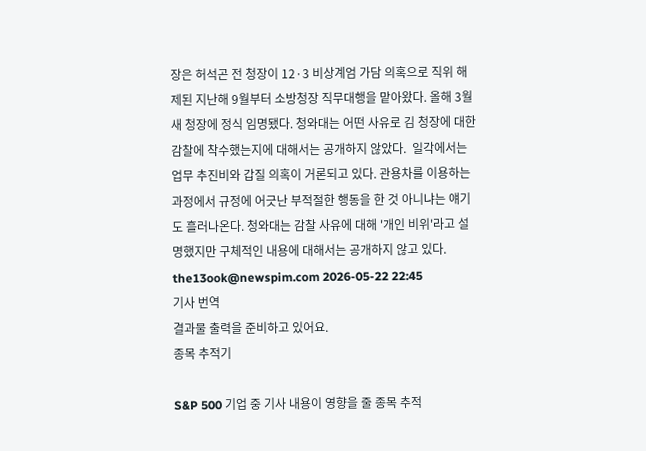장은 허석곤 전 청장이 12·3 비상계엄 가담 의혹으로 직위 해제된 지난해 9월부터 소방청장 직무대행을 맡아왔다. 올해 3월 새 청장에 정식 임명됐다. 청와대는 어떤 사유로 김 청장에 대한 감찰에 착수했는지에 대해서는 공개하지 않았다.  일각에서는 업무 추진비와 갑질 의혹이 거론되고 있다. 관용차를 이용하는 과정에서 규정에 어긋난 부적절한 행동을 한 것 아니냐는 얘기도 흘러나온다. 청와대는 감찰 사유에 대해 '개인 비위'라고 설명했지만 구체적인 내용에 대해서는 공개하지 않고 있다. the13ook@newspim.com 2026-05-22 22:45
기사 번역
결과물 출력을 준비하고 있어요.
종목 추적기

S&P 500 기업 중 기사 내용이 영향을 줄 종목 추적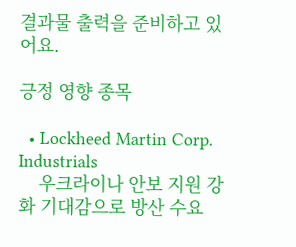결과물 출력을 준비하고 있어요.

긍정 영향 종목

  • Lockheed Martin Corp. Industrials
    우크라이나 안보 지원 강화 기대감으로 방산 수요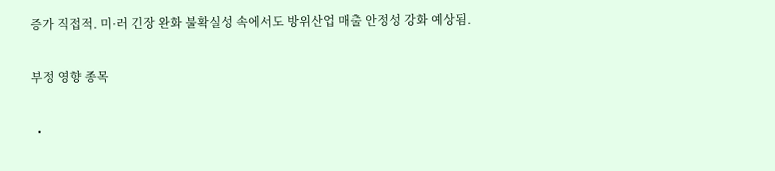증가 직접적. 미·러 긴장 완화 불확실성 속에서도 방위산업 매출 안정성 강화 예상됨.

부정 영향 종목

  •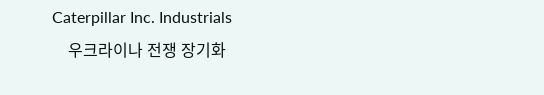Caterpillar Inc. Industrials
    우크라이나 전쟁 장기화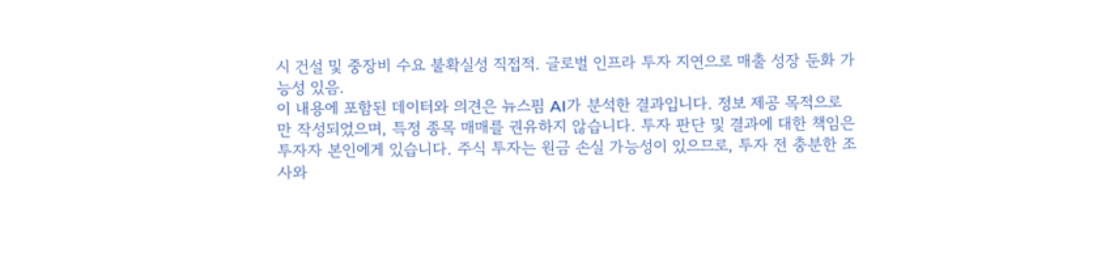시 건설 및 중장비 수요 불확실성 직접적. 글로벌 인프라 투자 지연으로 매출 성장 둔화 가능성 있음.
이 내용에 포함된 데이터와 의견은 뉴스핌 AI가 분석한 결과입니다. 정보 제공 목적으로만 작성되었으며, 특정 종목 매매를 권유하지 않습니다. 투자 판단 및 결과에 대한 책임은 투자자 본인에게 있습니다. 주식 투자는 원금 손실 가능성이 있으므로, 투자 전 충분한 조사와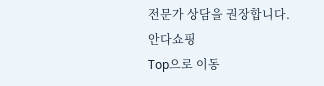전문가 상담을 권장합니다.
안다쇼핑
Top으로 이동